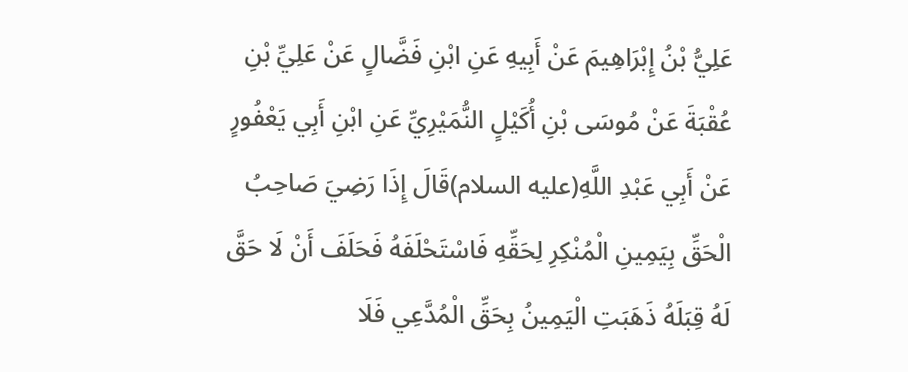عَلِيُّ بْنُ إِبْرَاهِيمَ عَنْ أَبِيهِ عَنِ ابْنِ فَضَّالٍ عَنْ عَلِيِّ بْنِ عُقْبَةَ عَنْ مُوسَى بْنِ أُكَيْلٍ النُّمَيْرِيِّ عَنِ ابْنِ أَبِي يَعْفُورٍ عَنْ أَبِي عَبْدِ اللَّهِ(عليه السلام)قَالَ إِذَا رَضِيَ صَاحِبُ الْحَقِّ بِيَمِينِ الْمُنْكِرِ لِحَقِّهِ فَاسْتَحْلَفَهُ فَحَلَفَ أَنْ لَا حَقَّ لَهُ قِبَلَهُ ذَهَبَتِ الْيَمِينُ بِحَقِّ الْمُدَّعِي فَلَا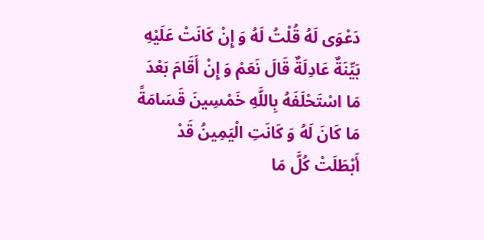دَعْوَى لَهُ قُلْتُ لَهُ وَ إِنْ كَانَتْ عَلَيْهِ بَيِّنَةٌ عَادِلَةٌ قَالَ نَعَمْ وَ إِنْ أَقَامَ بَعْدَ مَا اسْتَحْلَفَهُ بِاللَّهِ خَمْسِينَ قَسَامَةً مَا كَانَ لَهُ وَ كَانَتِ الْيَمِينُ قَدْ أَبْطَلَتْ كُلَّ مَا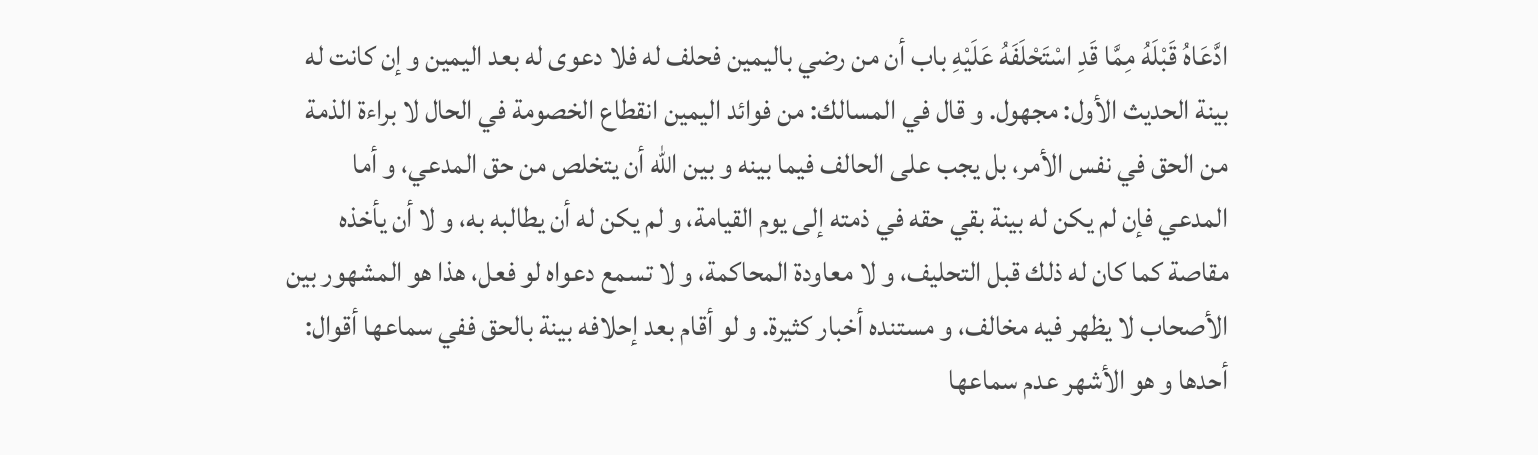ادَّعَاهُ قَبْلَهُ مِمَّا قَدِ اسْتَحْلَفَهُ عَلَيْهِ باب أن من رضي باليمين فحلف له فلا دعوى له بعد اليمين و إن كانت له بينة الحديث الأول: مجهول. و قال في المسالك: من فوائد اليمين انقطاع الخصومة في الحال لا براءة الذمة من الحق في نفس الأمر، بل يجب على الحالف فيما بينه و بين الله أن يتخلص من حق المدعي، و أما المدعي فإن لم يكن له بينة بقي حقه في ذمته إلى يوم القيامة، و لم يكن له أن يطالبه به، و لا أن يأخذه مقاصة كما كان له ذلك قبل التحليف، و لا معاودة المحاكمة، و لا تسمع دعواه لو فعل، هذا هو المشهور بين الأصحاب لا يظهر فيه مخالف، و مستنده أخبار كثيرة. و لو أقام بعد إحلافه بينة بالحق ففي سماعها أقوال: أحدها و هو الأشهر عدم سماعها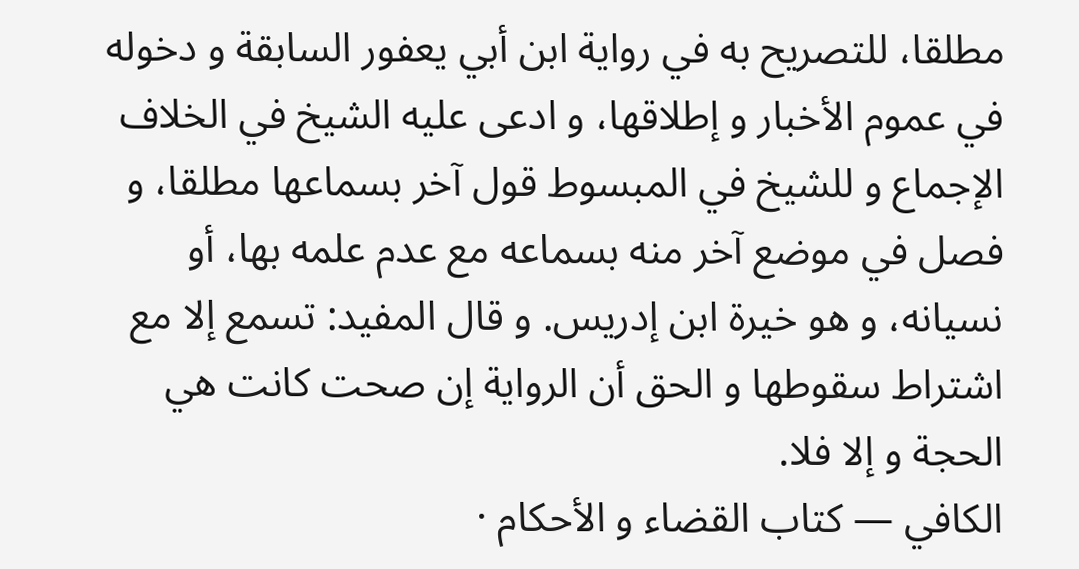مطلقا، للتصريح به في رواية ابن أبي يعفور السابقة و دخوله في عموم الأخبار و إطلاقها، و ادعى عليه الشيخ في الخلاف الإجماع و للشيخ في المبسوط قول آخر بسماعها مطلقا، و فصل في موضع آخر منه بسماعه مع عدم علمه بها، أو نسيانه، و هو خيرة ابن إدريس. و قال المفيد: تسمع إلا مع اشتراط سقوطها و الحق أن الرواية إن صحت كانت هي الحجة و إلا فلا.
الكافي — كتاب القضاء و الأحكام ·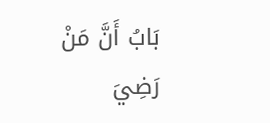بَابُ أَنَّ مَنْ رَضِيَ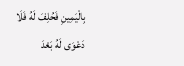بِالْيَمِينِ فَحُلِفَ لَهُ فَلَا دَعْوَى لَهُ بَعْدَ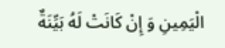الْيَمِينِ وَ إِنْ كَانَتْ لَهُ بَيِّنَةٌ